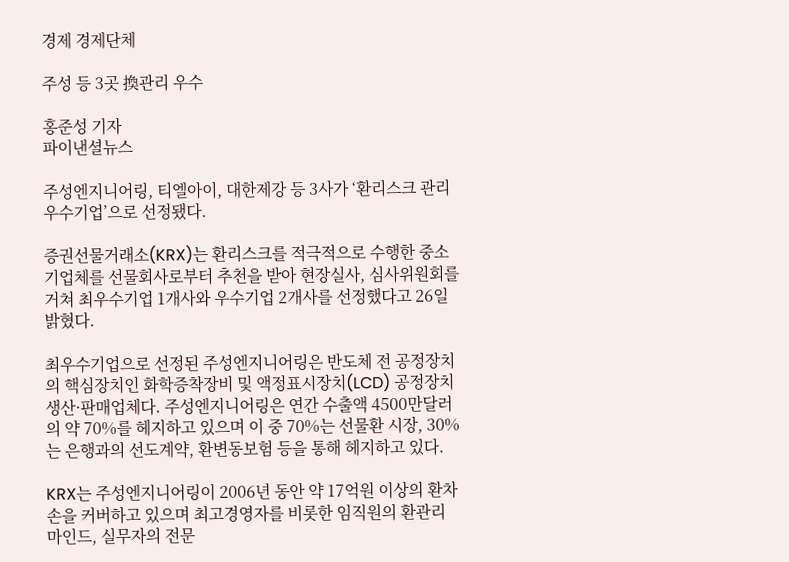경제 경제단체

주성 등 3곳 換관리 우수

홍준성 기자
파이낸셜뉴스

주성엔지니어링, 티엘아이, 대한제강 등 3사가 ‘환리스크 관리 우수기업’으로 선정됐다.

증권선물거래소(KRX)는 환리스크를 적극적으로 수행한 중소기업체를 선물회사로부터 추천을 받아 현장실사, 심사위원회를 거쳐 최우수기업 1개사와 우수기업 2개사를 선정했다고 26일 밝혔다.

최우수기업으로 선정된 주성엔지니어링은 반도체 전 공정장치의 핵심장치인 화학증착장비 및 액정표시장치(LCD) 공정장치 생산·판매업체다. 주성엔지니어링은 연간 수출액 4500만달러의 약 70%를 헤지하고 있으며 이 중 70%는 선물환 시장, 30%는 은행과의 선도계약, 환변동보험 등을 통해 헤지하고 있다.

KRX는 주성엔지니어링이 2006년 동안 약 17억원 이상의 환차손을 커버하고 있으며 최고경영자를 비롯한 임직원의 환관리 마인드, 실무자의 전문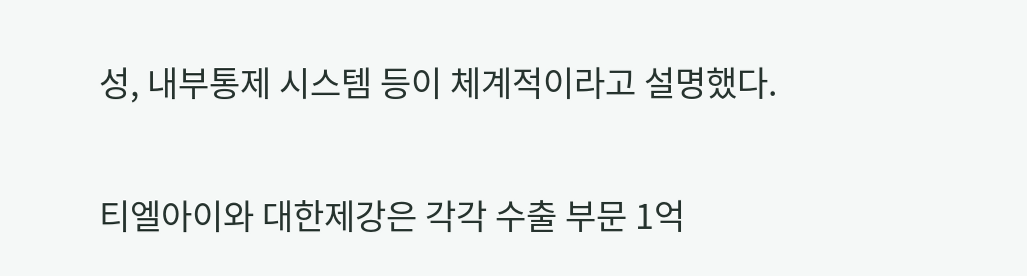성, 내부통제 시스템 등이 체계적이라고 설명했다.

티엘아이와 대한제강은 각각 수출 부문 1억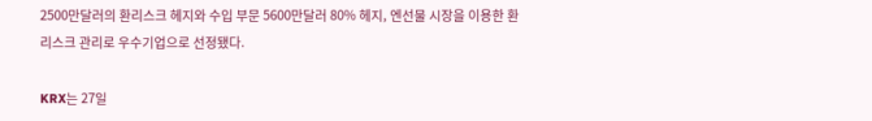2500만달러의 환리스크 헤지와 수입 부문 5600만달러 80% 헤지, 엔선물 시장을 이용한 환리스크 관리로 우수기업으로 선정됐다.

KRX는 27일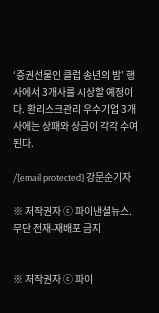‘증권선물인 클럽 송년의 밤’ 행사에서 3개사를 시상할 예정이다. 환리스크관리 우수기업 3개사에는 상패와 상금이 각각 수여된다.

/[email protected] 강문순기자

※ 저작권자 ⓒ 파이낸셜뉴스. 무단 전재-재배포 금지


※ 저작권자 ⓒ 파이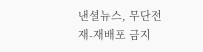낸셜뉴스, 무단전재-재배포 금지